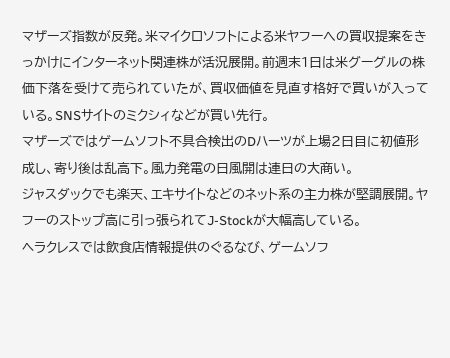マザーズ指数が反発。米マイクロソフトによる米ヤフーへの買収提案をきっかけにインターネット関連株が活況展開。前週末1日は米グーグルの株価下落を受けて売られていたが、買収価値を見直す格好で買いが入っている。SNSサイトのミクシィなどが買い先行。
マザーズではゲームソフト不具合検出のDハーツが上場2日目に初値形成し、寄り後は乱高下。風力発電の日風開は連日の大商い。
ジャスダックでも楽天、エキサイトなどのネット系の主力株が堅調展開。ヤフーのストップ高に引っ張られてJ-Stockが大幅高している。
ヘラクレスでは飲食店情報提供のぐるなび、ゲームソフ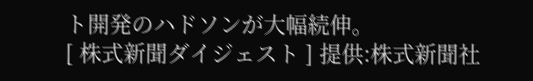ト開発のハドソンが大幅続伸。
[ 株式新聞ダイジェスト ] 提供:株式新聞社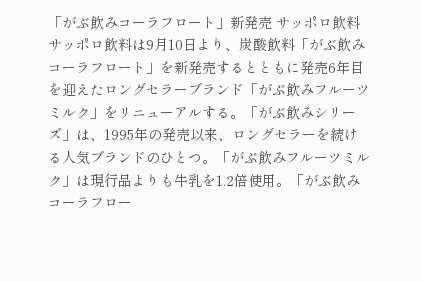「がぶ飲みコーラフロート」新発売 サッポロ飲料
サッポロ飲料は9月10日より、炭酸飲料「がぶ飲みコーラフロート」を新発売するとともに発売6年目を迎えたロングセラーブランド「がぶ飲みフルーツミルク」をリニューアルする。「がぶ飲みシリーズ」は、1995年の発売以来、ロングセラーを続ける人気ブランドのひとつ。「がぶ飲みフルーツミルク」は現行品よりも牛乳を1.2倍使用。「がぶ飲みコーラフロー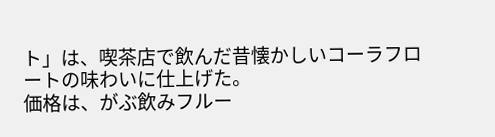ト」は、喫茶店で飲んだ昔懐かしいコーラフロートの味わいに仕上げた。
価格は、がぶ飲みフルー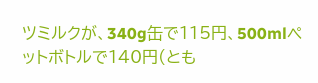ツミルクが、340g缶で115円、500mlペットボトルで140円(とも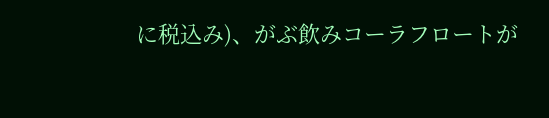に税込み)、がぶ飲みコーラフロートが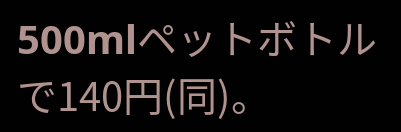500mlペットボトルで140円(同)。